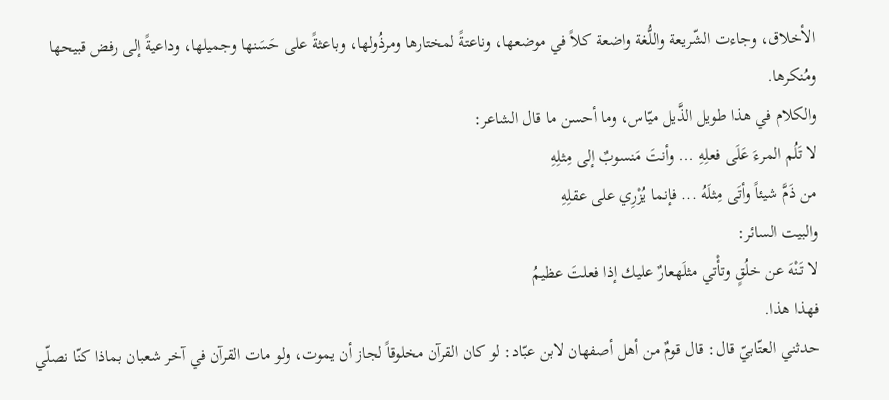الأخلاق، وجاءت الشّريعة واللُّغة واضعة كلاً في موضعها، وناعتةً لمختارها ومرذُولها، وباعثةً على حَسَنها وجميلها، وداعيةً إلى رفض قبيحها ومُنكرها.
والكلام في هذا طويل الذَّيل ميّاس، وما أحسن ما قال الشاعر:
لا تَلُم المرءَ عَلَى فعلِهِ ... وأنتَ مَنسوبٌ إلى مِثلِهِ
من ذَمَّ شيئاً وأتَى مِثلَهُ ... فإنما يُزْرِي على عقلِهِ
والبيت السائر:
لا تَنْهَ عن خلُقٍ وتأْتي مثلَهعارٌ عليك إذا فعلتَ عظيمُ
فهذا هذا.
حدثني العتّابيّ قال: قال قومٌ من أهل أصفهان لابن عبّاد: لو كان القرآن مخلوقاً لجاز أن يموت، ولو مات القرآن في آخر شعبان بماذا كنّا نصلّي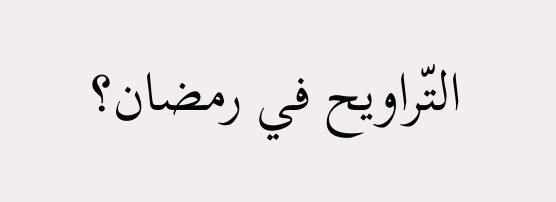التّراويح في رمضان؟